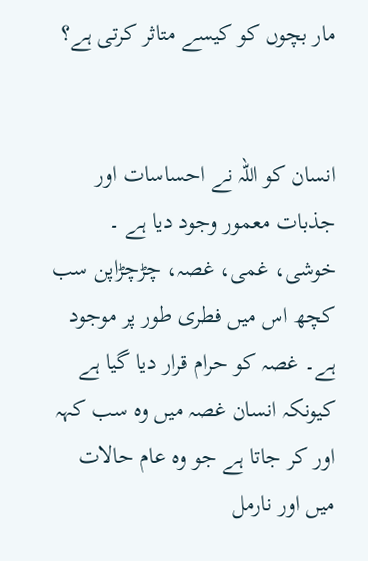مار بچوں کو کیسے متاثر کرتی ہے؟


انسان کو اللہ نے احساسات اور جذبات معمور وجود دیا ہے ۔ خوشی، غمی، غصہ، چڑچڑاپن سب کچھ اس میں فطری طور پر موجود ہے۔ غصہ کو حرام قرار دیا گیا ہے کیونکہ انسان غصہ میں وہ سب کہہ اور کر جاتا ہے جو وہ عام حالات میں اور نارمل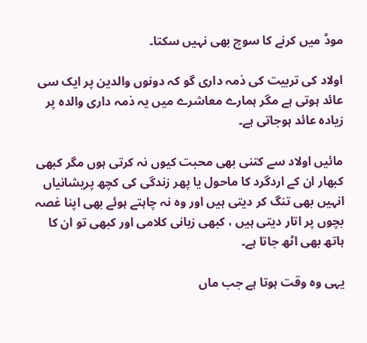موڈ میں کرنے کا سوچ بھی نہیں سکتا۔

اولاد کی تربیت کی ذمہ داری گو کہ دونوں والدین پر ایک سی عائد ہوتی ہے مگر ہمارے معاشرے میں یہ ذمہ داری والدہ پر زیادہ عائد ہوجاتی ہے۔

مائیں اولاد سے کتنی بھی محبت کیوں نہ کرتی ہوں مگر کبھی کبھار ان کے اردگرد کا ماحول یا پھر زندگی کی کچھ پریشانیاں انہیں بھی تنگ کر دیتی ہیں اور وہ نہ چاہتے ہوئے بھی اپنا غصہ بچوں پر اتار دیتی ہیں ، کبھی زبانی کلامی اور کبھی تو ان کا ہاتھ بھی اٹھ جاتا ہے۔

یہی وہ وقت ہوتا ہے جب ماں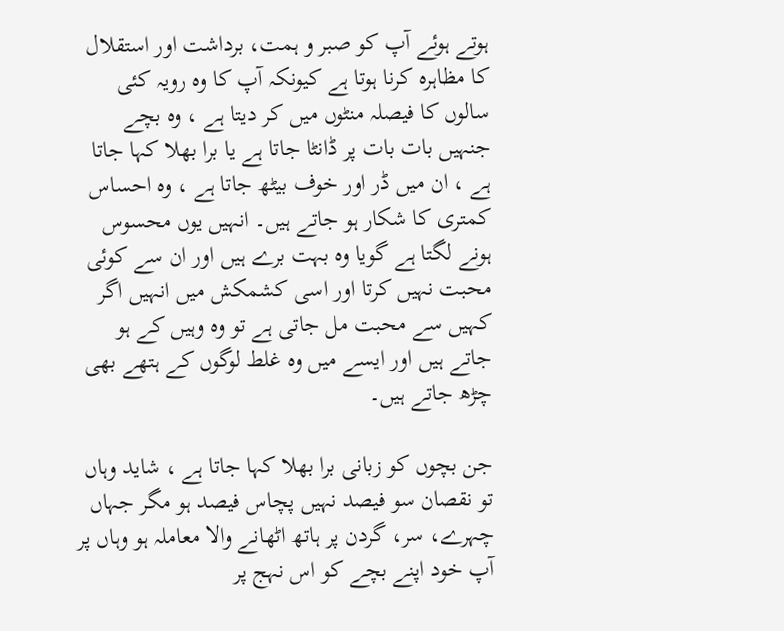ہوتے ہوئے آپ کو صبر و ہمت، برداشت اور استقلال کا مظاہرہ کرنا ہوتا ہے کیونکہ آپ کا وہ رویہ کئی سالوں کا فیصلہ منٹوں میں کر دیتا ہے ، وہ بچے جنہیں بات بات پر ڈانٹا جاتا ہے یا برا بھلا کہا جاتا ہے ، ان میں ڈر اور خوف بیٹھ جاتا ہے ، وہ احساس کمتری کا شکار ہو جاتے ہیں۔ انہیں یوں محسوس ہونے لگتا ہے گویا وہ بہت برے ہیں اور ان سے کوئی محبت نہیں کرتا اور اسی کشمکش میں انہیں اگر کہیں سے محبت مل جاتی ہے تو وہ وہیں کے ہو جاتے ہیں اور ایسے میں وہ غلط لوگوں کے ہتھے بھی چڑھ جاتے ہیں۔

جن بچوں کو زبانی برا بھلا کہا جاتا ہے ، شاید وہاں تو نقصان سو فیصد نہیں پچاس فیصد ہو مگر جہاں چہرے، سر، گردن پر ہاتھ اٹھانے والا معاملہ ہو وہاں پر آپ خود اپنے بچے کو اس نہج پر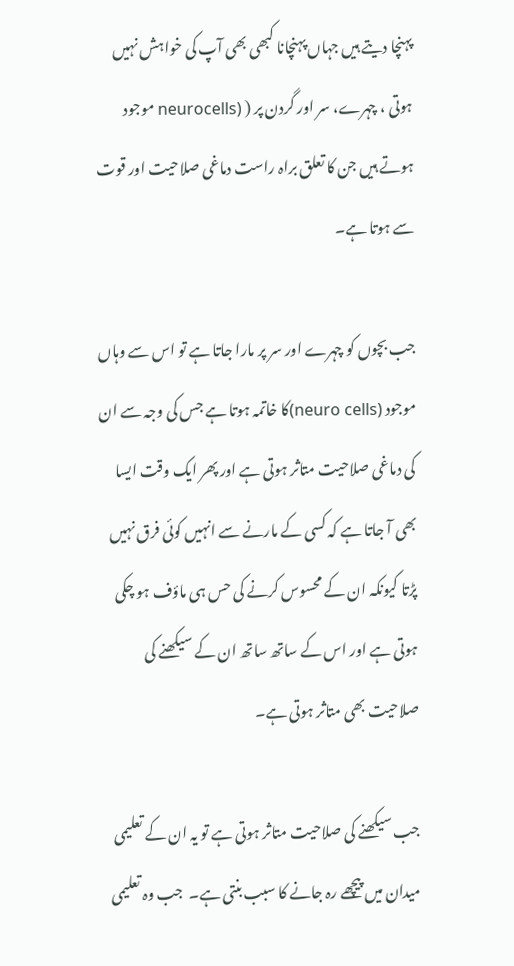پہنچا دیتے ہیں جہاں پہنچانا کبھی بھی آپ کی خواہش نہیں ہوتی ، چہرے، سر اور گردن پر ( (neurocells موجود ہوتے ہیں جن کا تعلق براہ راست دماغی صلاحیت اور قوت سے ہوتا ہے۔

جب بچوں کو چہرے اور سر پر مارا جاتا ہے تو اس سے وہاں موجود (neuro cells)کا خاتمہ ہوتا ہے جس کی وجہ سے ان کی دماغی صلاحیت متاثر ہوتی ہے اور پھر ایک وقت ایسا بھی آ جاتا ہے کہ کسی کے مارنے سے انہیں کوئی فرق نہیں پڑتا کیونکہ ان کے محسوس کرنے کی حس ہی ماؤف ہو چکی ہوتی ہے اور اس کے ساتھ ساتھ ان کے سیکھنے کی صلاحیت بھی متاثر ہوتی ہے۔

جب سیکھنے کی صلاحیت متاثر ہوتی ہے تو یہ ان کے تعلیمی میدان میں پیچھے رہ جانے کا سبب بنتی ہے۔  جب وہ تعلیمی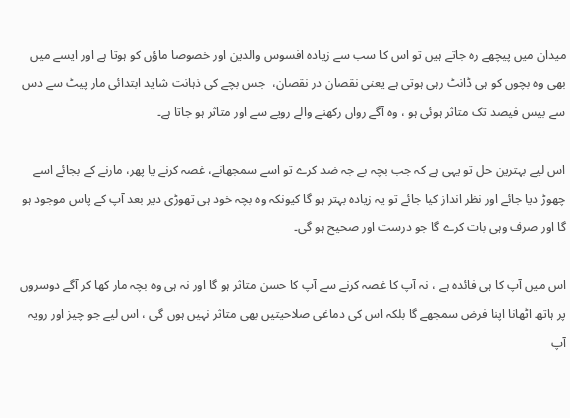میدان میں پیچھے رہ جاتے ہیں تو اس کا سب سے زیادہ افسوس والدین اور خصوصا ماؤں کو ہوتا ہے اور ایسے میں بھی وہ بچوں کو ہی ڈانٹ رہی ہوتی ہے یعنی نقصان در نقصان،  جس بچے کی ذہانت شاید ابتدائی مار پیٹ سے دس سے بیس فیصد تک متاثر ہوئی ہو ، وہ آگے رواں رکھنے والے رویے سے اور متاثر ہو جاتا ہے۔

اس لیے بہترین حل تو یہی ہے کہ جب بچہ بے جہ ضد کرے تو اسے سمجھانے، غصہ کرنے یا پھر، مارنے کے بجائے اسے چھوڑ دیا جائے اور نظر انداز کیا جائے تو یہ زیادہ بہتر ہو گا کیونکہ وہ بچہ خود ہی تھوڑی دیر بعد آپ کے پاس موجود ہو گا اور صرف وہی بات کرے گا جو درست اور صحیح ہو گی۔

اس میں آپ کا ہی فائدہ ہے ، نہ آپ کا غصہ کرنے سے آپ کا حسن متاثر ہو گا اور نہ ہی وہ بچہ مار کھا کر آگے دوسروں پر ہاتھ اٹھانا اپنا فرض سمجھے گا بلکہ اس کی دماغی صلاحیتیں بھی متاثر نہیں ہوں گی ، اس لیے جو چیز اور رویہ آپ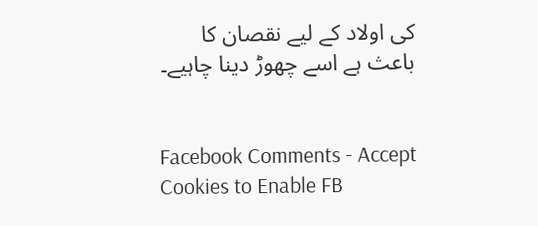کی اولاد کے لیے نقصان کا باعث ہے اسے چھوڑ دینا چاہیے۔


Facebook Comments - Accept Cookies to Enable FB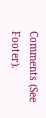Comments (See Footer).